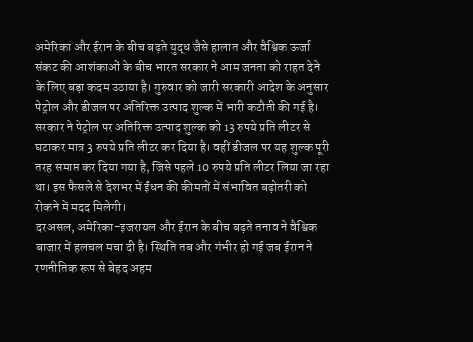अमेरिका और ईरान के बीच बढ़ते युद्ध जैसे हालात और वैश्विक ऊर्जा संकट की आशंकाओं के बीच भारत सरकार ने आम जनता को राहत देने के लिए बड़ा कदम उठाया है। गुरुवार को जारी सरकारी आदेश के अनुसार पेट्रोल और डीजल पर अतिरिक्त उत्पाद शुल्क में भारी कटौती की गई है।
सरकार ने पेट्रोल पर अतिरिक्त उत्पाद शुल्क को 13 रुपये प्रति लीटर से घटाकर मात्र 3 रुपये प्रति लीटर कर दिया है। वहीं डीजल पर यह शुल्क पूरी तरह समाप्त कर दिया गया है, जिसे पहले 10 रुपये प्रति लीटर लिया जा रहा था। इस फैसले से देशभर में ईंधन की कीमतों में संभावित बढ़ोतरी को रोकने में मदद मिलेगी।
दरअसल, अमेरिका-इजरायल और ईरान के बीच बढ़ते तनाव ने वैश्विक बाजार में हलचल मचा दी है। स्थिति तब और गंभीर हो गई जब ईरान ने रणनीतिक रूप से बेहद अहम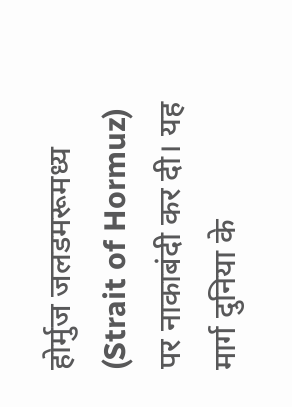होर्मुज जलडमरूमध्य (Strait of Hormuz) पर नाकाबंदी कर दी। यह मार्ग दुनिया के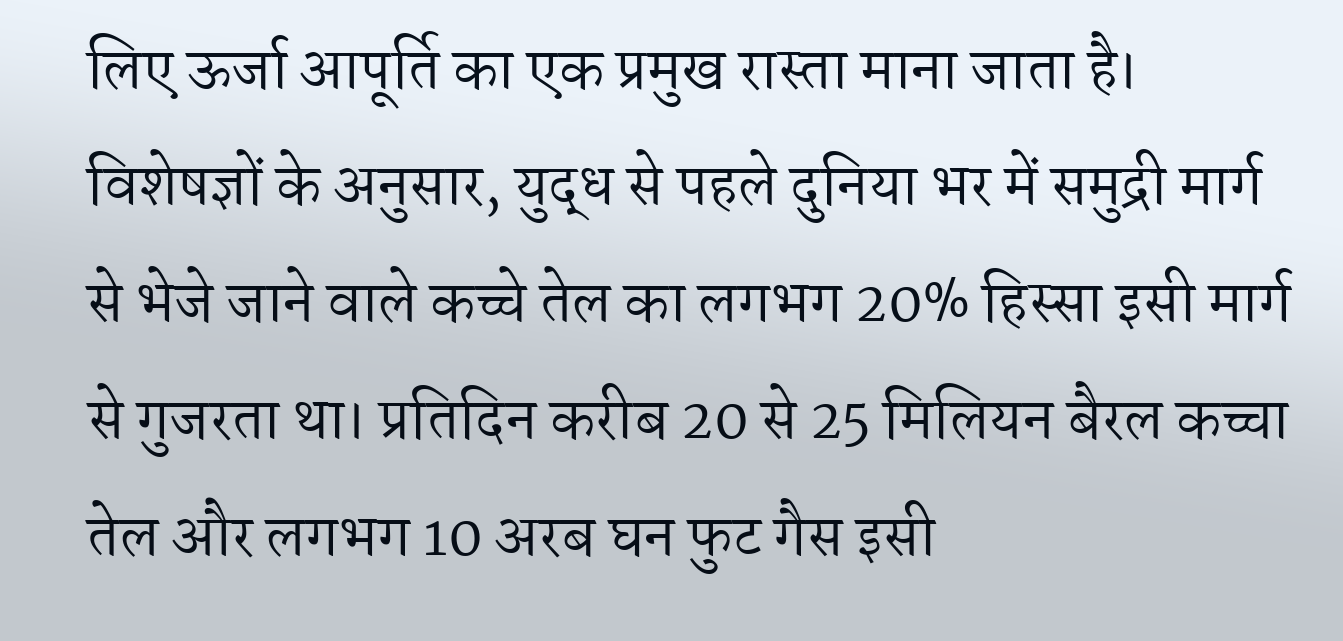लिए ऊर्जा आपूर्ति का एक प्रमुख रास्ता माना जाता है।
विशेषज्ञों के अनुसार, युद्ध से पहले दुनिया भर में समुद्री मार्ग से भेजे जाने वाले कच्चे तेल का लगभग 20% हिस्सा इसी मार्ग से गुजरता था। प्रतिदिन करीब 20 से 25 मिलियन बैरल कच्चा तेल और लगभग 10 अरब घन फुट गैस इसी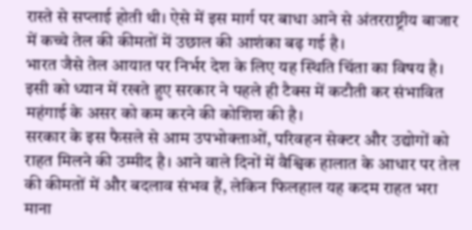रास्ते से सप्लाई होती थी। ऐसे में इस मार्ग पर बाधा आने से अंतरराष्ट्रीय बाजार में कच्चे तेल की कीमतों में उछाल की आशंका बढ़ गई है।
भारत जैसे तेल आयात पर निर्भर देश के लिए यह स्थिति चिंता का विषय है। इसी को ध्यान में रखते हुए सरकार ने पहले ही टैक्स में कटौती कर संभावित महंगाई के असर को कम करने की कोशिश की है।
सरकार के इस फैसले से आम उपभोक्ताओं, परिवहन सेक्टर और उद्योगों को राहत मिलने की उम्मीद है। आने वाले दिनों में वैश्विक हालात के आधार पर तेल की कीमतों में और बदलाव संभव हैं, लेकिन फिलहाल यह कदम राहत भरा माना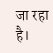जा रहा है।